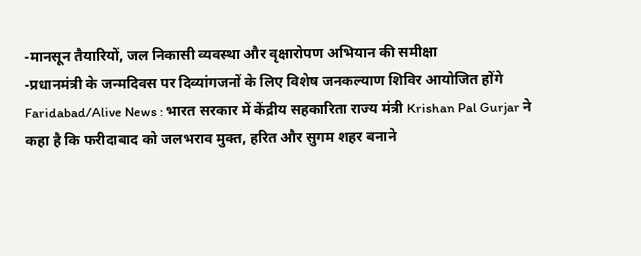-मानसून तैयारियों, जल निकासी व्यवस्था और वृक्षारोपण अभियान की समीक्षा
-प्रधानमंत्री के जन्मदिवस पर दिव्यांगजनों के लिए विशेष जनकल्याण शिविर आयोजित होंगे
Faridabad/Alive News : भारत सरकार में केंद्रीय सहकारिता राज्य मंत्री Krishan Pal Gurjar ने कहा है कि फरीदाबाद को जलभराव मुक्त, हरित और सुगम शहर बनाने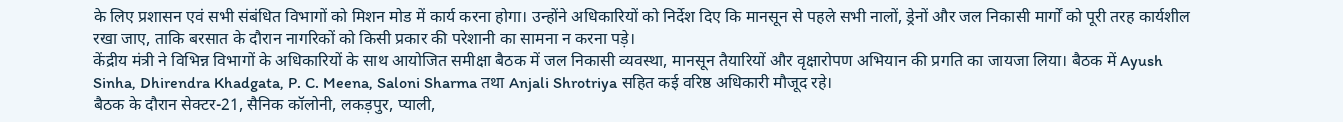के लिए प्रशासन एवं सभी संबंधित विभागों को मिशन मोड में कार्य करना होगा। उन्होंने अधिकारियों को निर्देश दिए कि मानसून से पहले सभी नालों, ड्रेनों और जल निकासी मार्गों को पूरी तरह कार्यशील रखा जाए, ताकि बरसात के दौरान नागरिकों को किसी प्रकार की परेशानी का सामना न करना पड़े।
केंद्रीय मंत्री ने विभिन्न विभागों के अधिकारियों के साथ आयोजित समीक्षा बैठक में जल निकासी व्यवस्था, मानसून तैयारियों और वृक्षारोपण अभियान की प्रगति का जायजा लिया। बैठक में Ayush Sinha, Dhirendra Khadgata, P. C. Meena, Saloni Sharma तथा Anjali Shrotriya सहित कई वरिष्ठ अधिकारी मौजूद रहे।
बैठक के दौरान सेक्टर-21, सैनिक कॉलोनी, लकड़पुर, प्याली,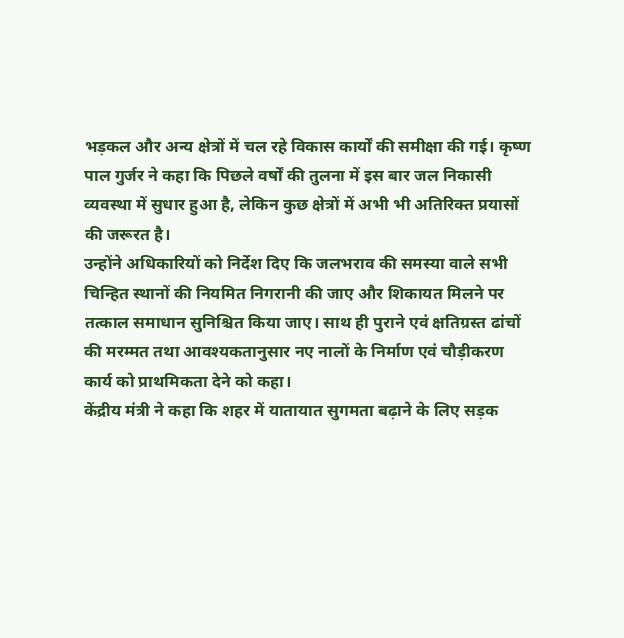भड़कल और अन्य क्षेत्रों में चल रहे विकास कार्यों की समीक्षा की गई। कृष्ण पाल गुर्जर ने कहा कि पिछले वर्षों की तुलना में इस बार जल निकासी व्यवस्था में सुधार हुआ है, लेकिन कुछ क्षेत्रों में अभी भी अतिरिक्त प्रयासों की जरूरत है।
उन्होंने अधिकारियों को निर्देश दिए कि जलभराव की समस्या वाले सभी चिन्हित स्थानों की नियमित निगरानी की जाए और शिकायत मिलने पर तत्काल समाधान सुनिश्चित किया जाए। साथ ही पुराने एवं क्षतिग्रस्त ढांचों की मरम्मत तथा आवश्यकतानुसार नए नालों के निर्माण एवं चौड़ीकरण कार्य को प्राथमिकता देने को कहा।
केंद्रीय मंत्री ने कहा कि शहर में यातायात सुगमता बढ़ाने के लिए सड़क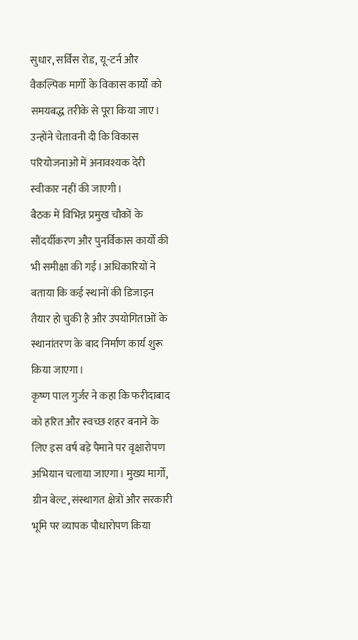सुधार, सर्विस रोड, यू-टर्न और वैकल्पिक मार्गों के विकास कार्यों को समयबद्ध तरीके से पूरा किया जाए। उन्होंने चेतावनी दी कि विकास परियोजनाओं में अनावश्यक देरी स्वीकार नहीं की जाएगी।
बैठक में विभिन्न प्रमुख चौकों के सौंदर्यीकरण और पुनर्विकास कार्यों की भी समीक्षा की गई। अधिकारियों ने बताया कि कई स्थानों की डिजाइन तैयार हो चुकी है और उपयोगिताओं के स्थानांतरण के बाद निर्माण कार्य शुरू किया जाएगा।
कृष्ण पाल गुर्जर ने कहा कि फरीदाबाद को हरित और स्वच्छ शहर बनाने के लिए इस वर्ष बड़े पैमाने पर वृक्षारोपण अभियान चलाया जाएगा। मुख्य मार्गों, ग्रीन बेल्ट, संस्थागत क्षेत्रों और सरकारी भूमि पर व्यापक पौधारोपण किया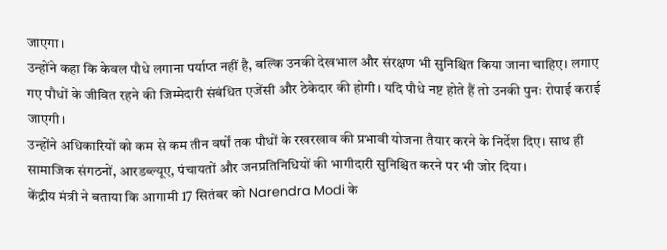जाएगा।
उन्होंने कहा कि केवल पौधे लगाना पर्याप्त नहीं है, बल्कि उनकी देखभाल और संरक्षण भी सुनिश्चित किया जाना चाहिए। लगाए गए पौधों के जीवित रहने की जिम्मेदारी संबंधित एजेंसी और ठेकेदार की होगी। यदि पौधे नष्ट होते हैं तो उनकी पुनः रोपाई कराई जाएगी।
उन्होंने अधिकारियों को कम से कम तीन वर्षों तक पौधों के रखरखाव की प्रभावी योजना तैयार करने के निर्देश दिए। साथ ही सामाजिक संगठनों, आरडब्ल्यूए, पंचायतों और जनप्रतिनिधियों की भागीदारी सुनिश्चित करने पर भी जोर दिया।
केंद्रीय मंत्री ने बताया कि आगामी 17 सितंबर को Narendra Modi के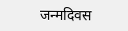जन्मदिवस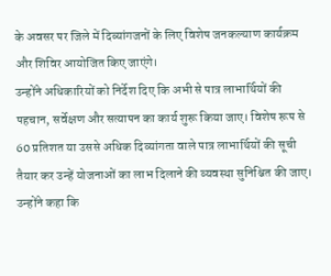के अवसर पर जिले में दिव्यांगजनों के लिए विशेष जनकल्याण कार्यक्रम और शिविर आयोजित किए जाएंगे।
उन्होंने अधिकारियों को निर्देश दिए कि अभी से पात्र लाभार्थियों की पहचान, सर्वेक्षण और सत्यापन का कार्य शुरू किया जाए। विशेष रूप से 60 प्रतिशत या उससे अधिक दिव्यांगता वाले पात्र लाभार्थियों की सूची तैयार कर उन्हें योजनाओं का लाभ दिलाने की व्यवस्था सुनिश्चित की जाए।
उन्होंने कहा कि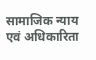सामाजिक न्याय एवं अधिकारिता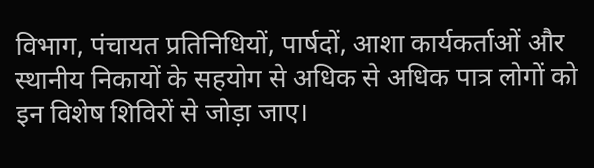विभाग, पंचायत प्रतिनिधियों, पार्षदों, आशा कार्यकर्ताओं और स्थानीय निकायों के सहयोग से अधिक से अधिक पात्र लोगों को इन विशेष शिविरों से जोड़ा जाए।